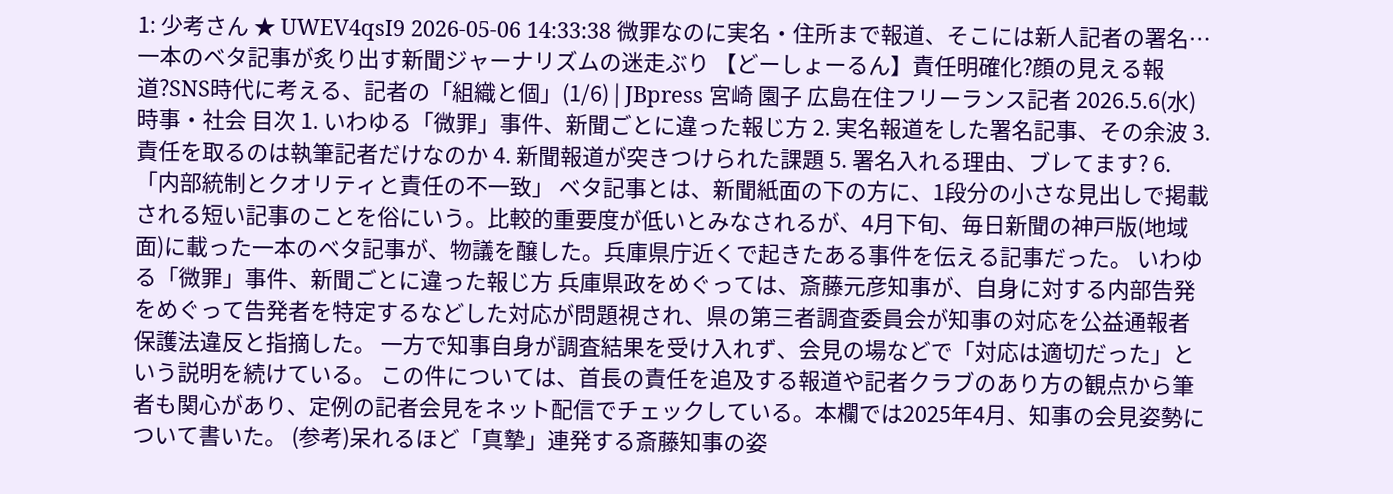1: 少考さん ★ UWEV4qsI9 2026-05-06 14:33:38 微罪なのに実名・住所まで報道、そこには新人記者の署名…一本のベタ記事が炙り出す新聞ジャーナリズムの迷走ぶり 【どーしょーるん】責任明確化?顔の見える報道?SNS時代に考える、記者の「組織と個」(1/6) | JBpress 宮崎 園子 広島在住フリーランス記者 2026.5.6(水) 時事・社会 目次 1. いわゆる「微罪」事件、新聞ごとに違った報じ方 2. 実名報道をした署名記事、その余波 3. 責任を取るのは執筆記者だけなのか 4. 新聞報道が突きつけられた課題 5. 署名入れる理由、ブレてます? 6. 「内部統制とクオリティと責任の不一致」 ベタ記事とは、新聞紙面の下の方に、1段分の小さな見出しで掲載される短い記事のことを俗にいう。比較的重要度が低いとみなされるが、4月下旬、毎日新聞の神戸版(地域面)に載った一本のベタ記事が、物議を醸した。兵庫県庁近くで起きたある事件を伝える記事だった。 いわゆる「微罪」事件、新聞ごとに違った報じ方 兵庫県政をめぐっては、斎藤元彦知事が、自身に対する内部告発をめぐって告発者を特定するなどした対応が問題視され、県の第三者調査委員会が知事の対応を公益通報者保護法違反と指摘した。 一方で知事自身が調査結果を受け入れず、会見の場などで「対応は適切だった」という説明を続けている。 この件については、首長の責任を追及する報道や記者クラブのあり方の観点から筆者も関心があり、定例の記者会見をネット配信でチェックしている。本欄では2025年4月、知事の会見姿勢について書いた。 (参考)呆れるほど「真摯」連発する斎藤知事の姿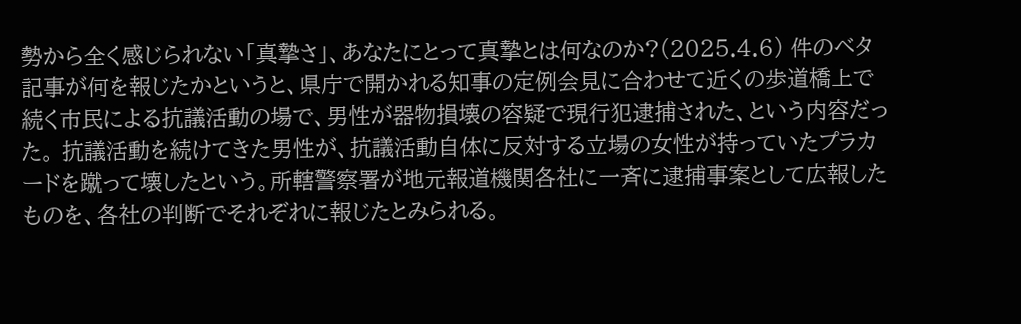勢から全く感じられない「真摯さ」、あなたにとって真摯とは何なのか?(2025.4.6) 件のベタ記事が何を報じたかというと、県庁で開かれる知事の定例会見に合わせて近くの歩道橋上で続く市民による抗議活動の場で、男性が器物損壊の容疑で現行犯逮捕された、という内容だった。 抗議活動を続けてきた男性が、抗議活動自体に反対する立場の女性が持っていたプラカードを蹴って壊したという。所轄警察署が地元報道機関各社に一斉に逮捕事案として広報したものを、各社の判断でそれぞれに報じたとみられる。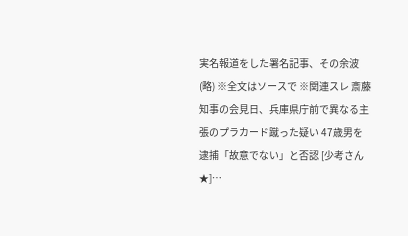実名報道をした署名記事、その余波 (略) ※全文はソースで ※関連スレ 斎藤知事の会見日、兵庫県庁前で異なる主張のプラカード蹴った疑い 47歳男を逮捕「故意でない」と否認 [少考さん★]…